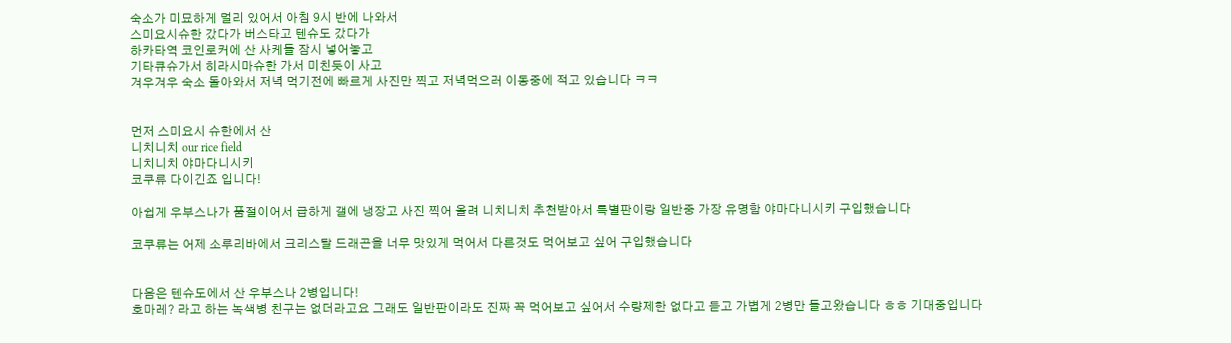숙소가 미묘하게 멀리 있어서 아침 9시 반에 나와서
스미요시슈한 갔다가 버스타고 텐슈도 갔다가
하카타역 코인로커에 산 사케들 잠시 넣어놓고
기타큐슈가서 히라시마슈한 가서 미친듯이 사고
겨우겨우 숙소 돌아와서 저녁 먹기전에 빠르게 사진만 찍고 저녁먹으러 이동중에 적고 있습니다 ㅋㅋ


먼저 스미요시 슈한에서 산
니치니치 our rice field
니치니치 야마다니시키
코쿠류 다이긴죠 입니다!

아쉽게 우부스나가 품절이어서 급하게 갤에 냉장고 사진 찍어 올려 니치니치 추천받아서 특별판이랑 일반중 가장 유명함 야마다니시키 구입했습니다

코쿠류는 어제 소루리바에서 크리스탈 드래곤을 너무 맛있게 먹어서 다른것도 먹어보고 싶어 구입했습니다


다음은 텐슈도에서 산 우부스나 2병입니다!
호마레? 라고 하는 녹색병 친구는 없더라고요 그래도 일반판이라도 진짜 꼭 먹어보고 싶어서 수량제한 없다고 듣고 가볍게 2병만 들고왔습니다 ㅎㅎ 기대중입니다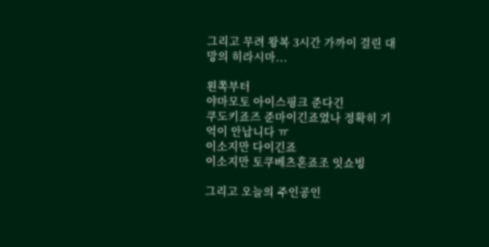그리고 무려 왕복 3시간 가까이 걸린 대망의 히라시마...

왼쪽부터
야마모토 아이스핑크 준다긴
쿠도키죠즈 준마이긴죠였나 정확히 기억이 안납니다 ㅠ
이소지만 다이긴죠
이소지만 토쿠베츠혼죠조 잇쇼빙

그리고 오늘의 주인공인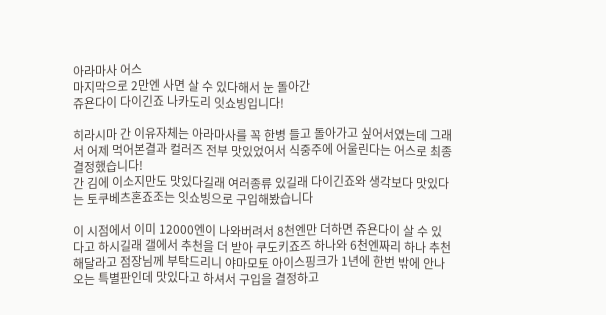아라마사 어스
마지막으로 2만엔 사면 살 수 있다해서 눈 돌아간
쥬욘다이 다이긴죠 나카도리 잇쇼빙입니다!

히라시마 간 이유자체는 아라마사를 꼭 한병 들고 돌아가고 싶어서였는데 그래서 어제 먹어본결과 컬러즈 전부 맛있었어서 식중주에 어울린다는 어스로 최종결정했습니다!
간 김에 이소지만도 맛있다길래 여러종류 있길래 다이긴죠와 생각보다 맛있다는 토쿠베츠혼죠조는 잇쇼빙으로 구입해봤습니다

이 시점에서 이미 12000엔이 나와버려서 8천엔만 더하면 쥬욘다이 살 수 있다고 하시길래 갤에서 추천을 더 받아 쿠도키죠즈 하나와 6천엔짜리 하나 추천해달라고 점장님께 부탁드리니 야마모토 아이스핑크가 1년에 한번 밖에 안나오는 특별판인데 맛있다고 하셔서 구입을 결정하고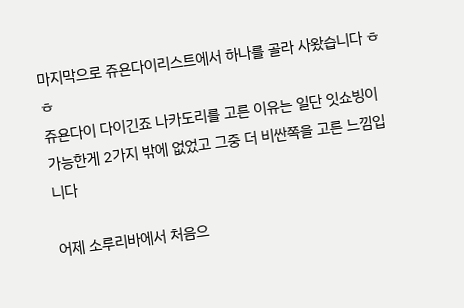마지막으로 쥬욘다이리스트에서 하나를 골라 사왔습니다 ㅎㅎ
쥬욘다이 다이긴죠 나카도리를 고른 이유는 일단 잇쇼빙이 가능한게 2가지 밖에 없었고 그중 더 비싼쪽을 고른 느낌입니다

어제 소루리바에서 처음으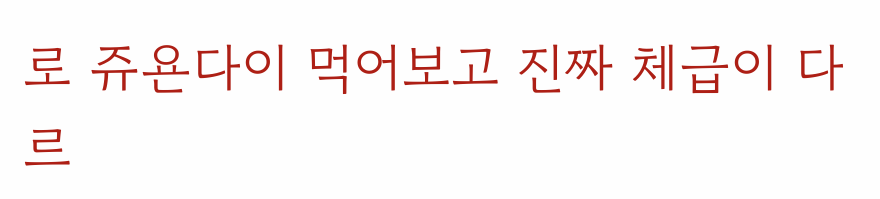로 쥬욘다이 먹어보고 진짜 체급이 다르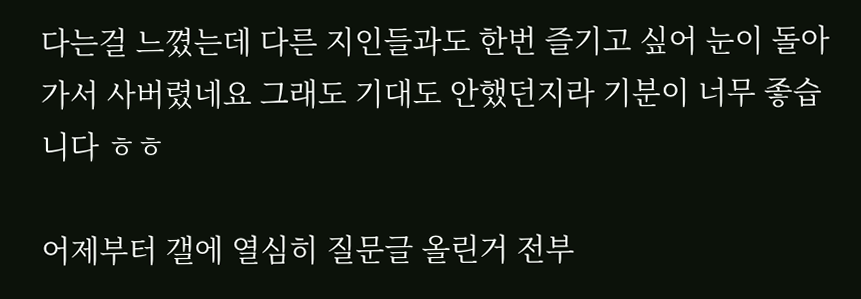다는걸 느꼈는데 다른 지인들과도 한번 즐기고 싶어 눈이 돌아가서 사버렸네요 그래도 기대도 안했던지라 기분이 너무 좋습니다 ㅎㅎ

어제부터 갤에 열심히 질문글 올린거 전부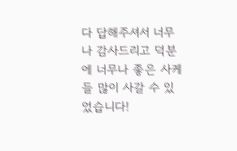다 답해주셔서 너무나 감사드리고 덕분에 너무나 좋은 사케들 많이 사갈 수 있었습니다!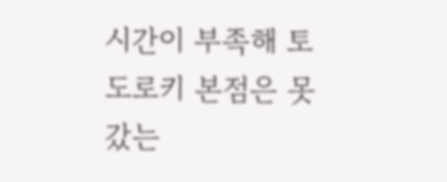시간이 부족해 토도로키 본점은 못갔는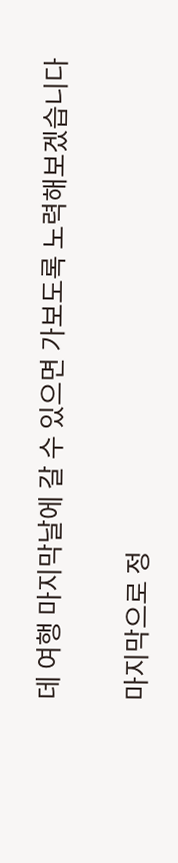데 여행 마지막날에 갈 수 있으면 가보도록 노력해보겠습니다

마지막으로 정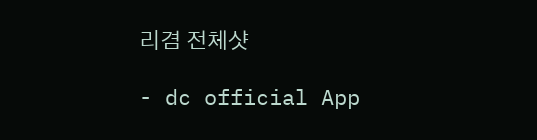리겸 전체샷

- dc official App